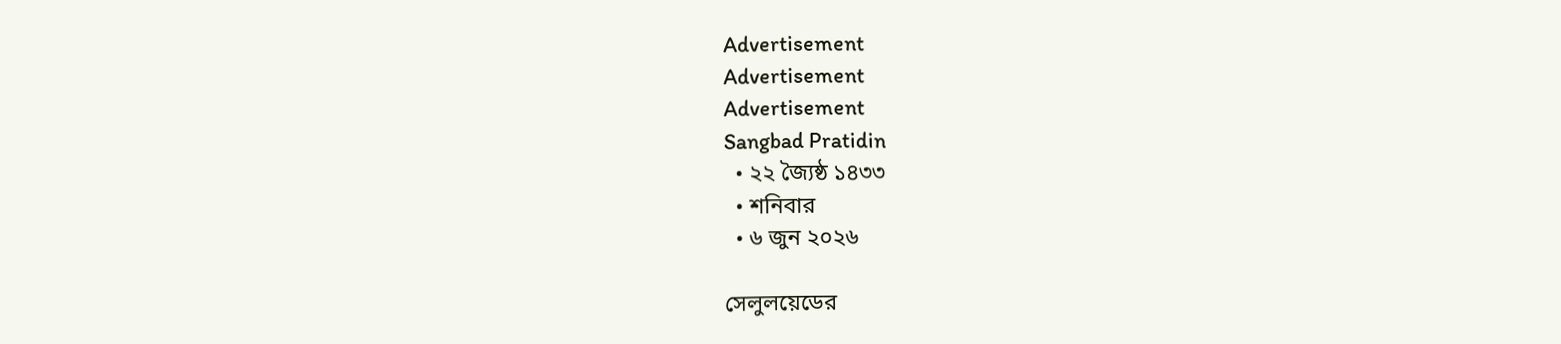Advertisement
Advertisement
Advertisement
Sangbad Pratidin
  • ২২ জ্যৈষ্ঠ ১৪৩৩
  • শনিবার
  • ৬ জুন ২০২৬

সেলুলয়েডের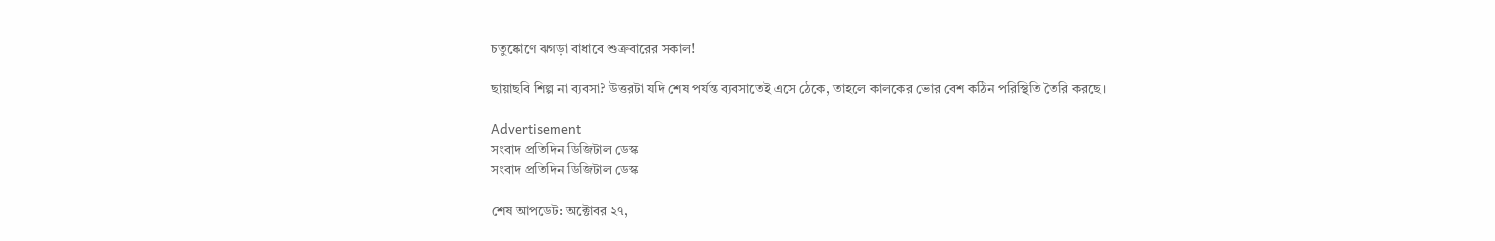চতুষ্কোণে ঝগড়া বাধাবে শুক্রবারের সকাল!

ছায়াছবি শিল্প না ব্যবসা? উত্তরটা যদি শেষ পর্যন্ত ব্যবসাতেই এসে ঠেকে, তাহলে কালকের ভোর বেশ কঠিন পরিস্থিতি তৈরি করছে।

Advertisement
সংবাদ প্রতিদিন ডিজিটাল ডেস্ক
সংবাদ প্রতিদিন ডিজিটাল ডেস্ক

শেষ আপডেট: অক্টোবর ২৭,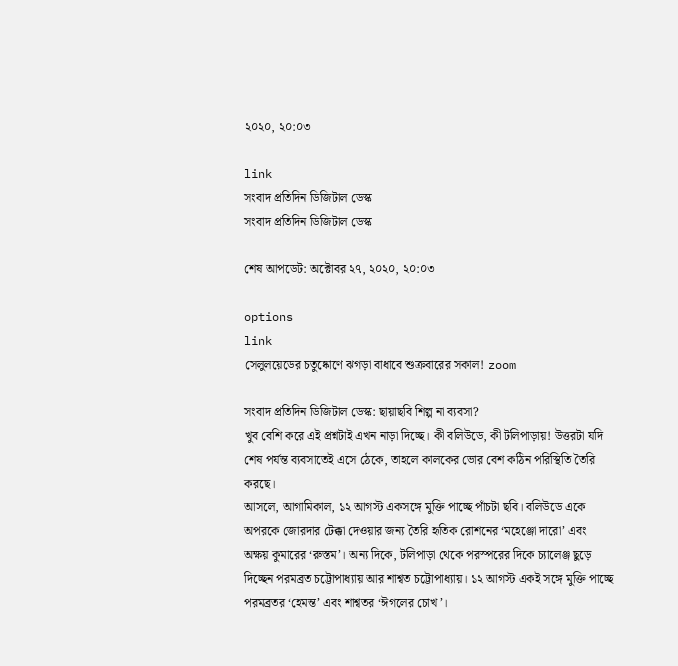২০২০, ২০:০৩

link
সংবাদ প্রতিদিন ডিজিটাল ডেস্ক
সংবাদ প্রতিদিন ডিজিটাল ডেস্ক

শেষ আপডেট: অক্টোবর ২৭, ২০২০, ২০:০৩

options
link
সেলুলয়েডের চতুষ্কোণে ঝগড়া বাধাবে শুক্রবারের সকাল! zoom

সংবাদ প্রতিদিন ডিজিটাল ডেস্ক: ছায়াছবি শিল্প না ব্যবসা?
খুব বেশি করে এই প্রশ্নটাই এখন নাড়া দিচ্ছে। কী বলিউডে, কী টলিপাড়ায়! উত্তরটা যদি শেষ পর্যন্ত ব্যবসাতেই এসে ঠেকে, তাহলে কালকের ভোর বেশ কঠিন পরিস্থিতি তৈরি করছে।
আসলে, আগামিকাল, ১২ আগস্ট একসঙ্গে মুক্তি পাচ্ছে পাঁচটা ছবি। বলিউডে একে অপরকে জোরদার টেক্কা দেওয়ার জন্য তৈরি হৃতিক রোশনের ‘মহেঞ্জো দারো’ এবং অক্ষয় কুমারের ‘রুস্তম’। অন্য দিকে, টলিপাড়া থেকে পরস্পরের দিকে চ্যালেঞ্জ ছুড়ে দিচ্ছেন পরমব্রত চট্টোপাধ্যায় আর শাশ্বত চট্টোপাধ্যায়। ১২ আগস্ট একই সঙ্গে মুক্তি পাচ্ছে পরমব্রতর ‘হেমন্ত’ এবং শাশ্বতর ‘ঈগলের চোখ’।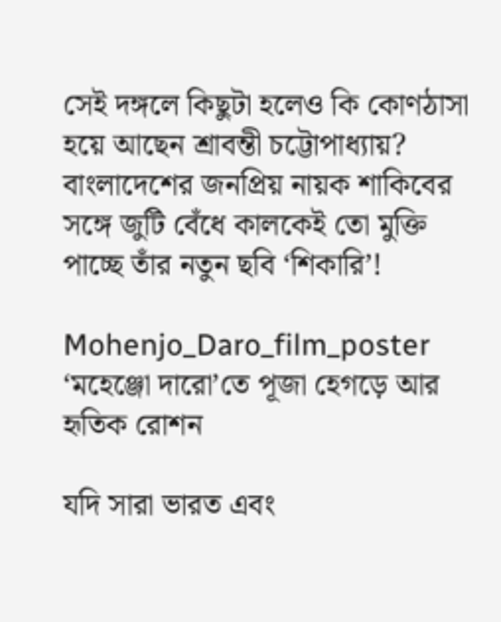সেই দঙ্গলে কিছুটা হলেও কি কোণঠাসা হয়ে আছেন শ্রাবন্তী চট্টোপাধ্যায়? বাংলাদেশের জনপ্রিয় নায়ক শাকিবের সঙ্গে জুটি বেঁধে কালকেই তো মুক্তি পাচ্ছে তাঁর নতুন ছবি ‘শিকারি’!

Mohenjo_Daro_film_poster
‘মহেঞ্জো দারো’তে পূজা হেগড়ে আর হৃতিক রোশন

যদি সারা ভারত এবং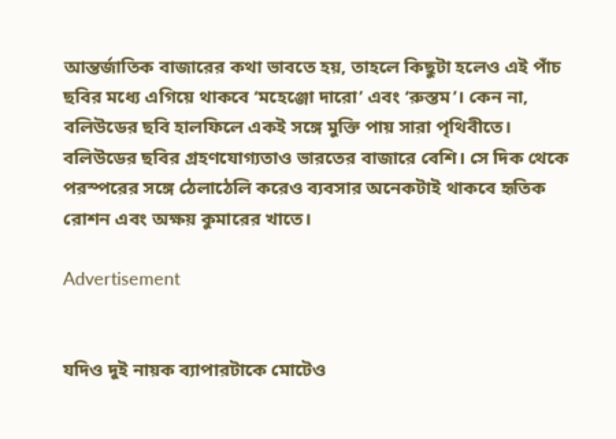আন্তর্জাতিক বাজারের কথা ভাবতে হয়, তাহলে কিছুটা হলেও এই পাঁচ ছবির মধ্যে এগিয়ে থাকবে ‘মহেঞ্জো দারো’ এবং ‘রুস্তম’। কেন না, বলিউডের ছবি হালফিলে একই সঙ্গে মুক্তি পায় সারা পৃথিবীতে। বলিউডের ছবির গ্রহণযোগ্যতাও ভারতের বাজারে বেশি। সে দিক থেকে পরস্পরের সঙ্গে ঠেলাঠেলি করেও ব্যবসার অনেকটাই থাকবে হৃতিক রোশন এবং অক্ষয় কুমারের খাতে।

Advertisement


যদিও দুই নায়ক ব্যাপারটাকে মোটেও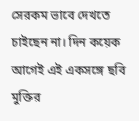সেরকম ভাবে দেখতে চাইছেন না। দিন কয়েক আগেই এই একসঙ্গে ছবি মুক্তির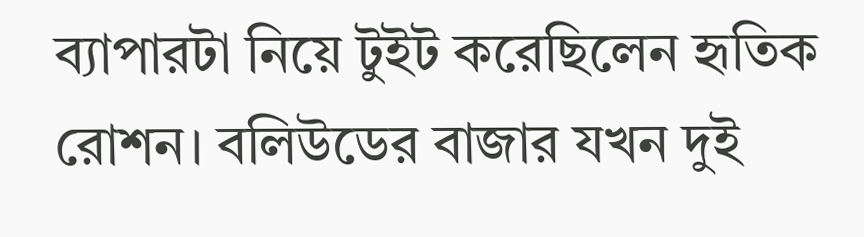ব্যাপারটা নিয়ে টুইট করেছিলেন হৃতিক রোশন। বলিউডের বাজার যখন দুই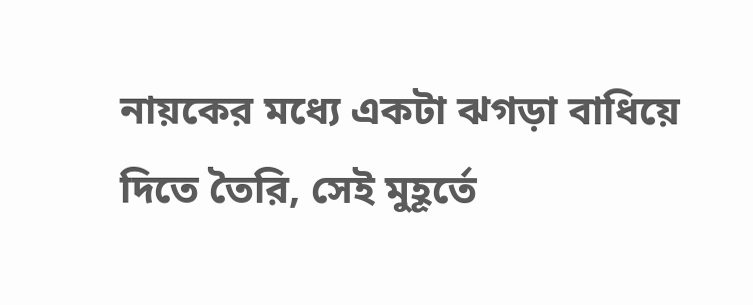নায়কের মধ্যে একটা ঝগড়া বাধিয়ে দিতে তৈরি, সেই মুহূর্তে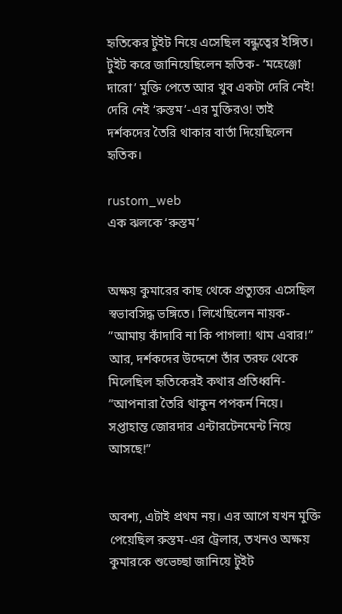হৃতিকের টুইট নিয়ে এসেছিল বন্ধুত্বের ইঙ্গিত। টুইট করে জানিয়েছিলেন হৃতিক- ‘মহেঞ্জো দারো’ মুক্তি পেতে আর খুব একটা দেরি নেই! দেরি নেই ‘রুস্তম’-এর মুক্তিরও! তাই দর্শকদের তৈরি থাকার বার্তা দিয়েছিলেন হৃতিক।

rustom_web
এক ঝলকে ‘রুস্তম’


অক্ষয় কুমারের কাছ থেকে প্রত্যুত্তর এসেছিল স্বভাবসিদ্ধ ভঙ্গিতে। লিখেছিলেন নায়ক- ”আমায় কাঁদাবি না কি পাগলা! থাম এবার!” আর, দর্শকদের উদ্দেশে তাঁর তরফ থেকে মিলেছিল হৃতিকেরই কথার প্রতিধ্বনি- ”আপনারা তৈরি থাকুন পপকর্ন নিয়ে। সপ্তাহান্ত জোরদার এন্টারটেনমেন্ট নিয়ে আসছে!”


অবশ্য, এটাই প্রথম নয়। এর আগে যখন মুক্তি পেয়েছিল রুস্তম-এর ট্রেলার, তখনও অক্ষয় কুমারকে শুভেচ্ছা জানিয়ে টুইট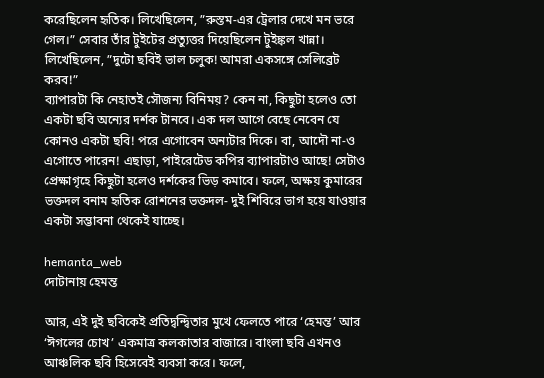করেছিলেন হৃতিক। লিখেছিলেন, ”রুস্তম-এর ট্রেলার দেখে মন ভরে গেল।” সেবার তাঁর টুইটের প্রত্যুত্তর দিয়েছিলেন টুইঙ্কল খান্না। লিখেছিলেন, ”দুটো ছবিই ভাল চলুক! আমরা একসঙ্গে সেলিব্রেট করব!”
ব্যাপারটা কি নেহাতই সৌজন্য বিনিময়? কেন না, কিছুটা হলেও তো একটা ছবি অন্যের দর্শক টানবে। এক দল আগে বেছে নেবেন যে কোনও একটা ছবি! পরে এগোবেন অন্যটার দিকে। বা, আদৌ না-ও এগোতে পারেন! এছাড়া, পাইরেটেড কপির ব্যাপারটাও আছে! সেটাও প্রেক্ষাগৃহে কিছুটা হলেও দর্শকের ভিড় কমাবে। ফলে, অক্ষয় কুমারের ভক্তদল বনাম হৃতিক রোশনের ভক্তদল- দুই শিবিরে ভাগ হয়ে যাওয়ার একটা সম্ভাবনা থেকেই যাচ্ছে।

hemanta_web
দোটানায় হেমন্ত

আর, এই দুই ছবিকেই প্রতিদ্বন্দ্বিতার মুখে ফেলতে পারে ‘হেমন্ত’ আর ‘ঈগলের চোখ’ একমাত্র কলকাতার বাজারে। বাংলা ছবি এখনও আঞ্চলিক ছবি হিসেবেই ব্যবসা করে। ফলে,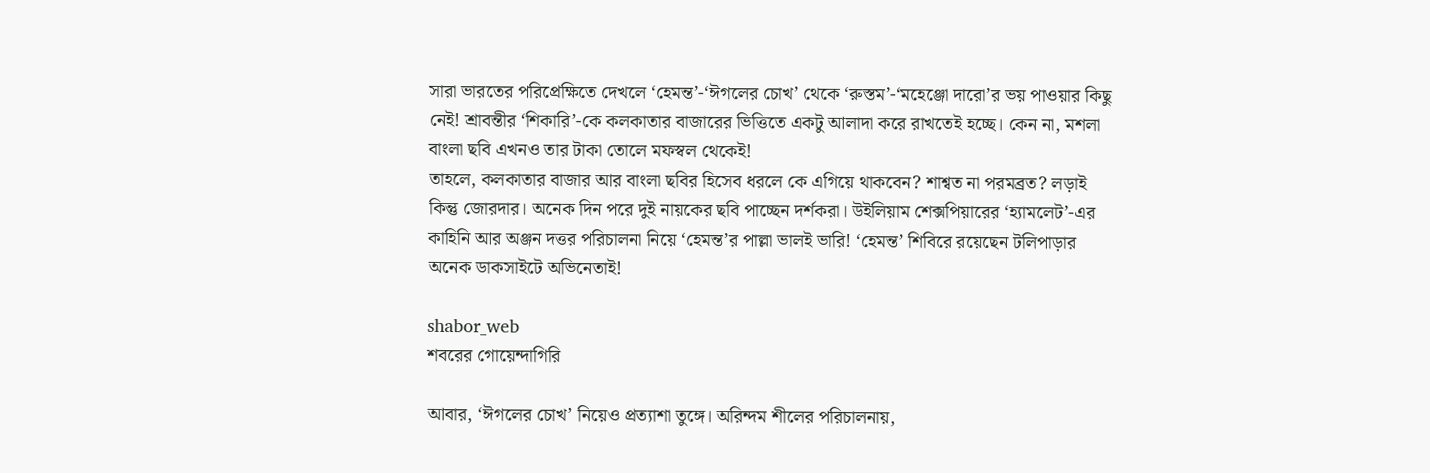সারা ভারতের পরিপ্রেক্ষিতে দেখলে ‘হেমন্ত’-‘ঈগলের চোখ’ থেকে ‘রুস্তম’-‘মহেঞ্জো দারো’র ভয় পাওয়ার কিছু নেই! শ্রাবন্তীর ‘শিকারি’-কে কলকাতার বাজারের ভিত্তিতে একটু আলাদা করে রাখতেই হচ্ছে। কেন না, মশলা বাংলা ছবি এখনও তার টাকা তোলে মফস্বল থেকেই!
তাহলে, কলকাতার বাজার আর বাংলা ছবির হিসেব ধরলে কে এগিয়ে থাকবেন? শাশ্বত না পরমব্রত? লড়াই কিন্তু জোরদার। অনেক দিন পরে দুই নায়কের ছবি পাচ্ছেন দর্শকরা। উইলিয়াম শেক্সপিয়ারের ‘হ্যামলেট’-এর কাহিনি আর অঞ্জন দত্তর পরিচালনা নিয়ে ‘হেমন্ত’র পাল্লা ভালই ভারি! ‘হেমন্ত’ শিবিরে রয়েছেন টলিপাড়ার অনেক ডাকসাইটে অভিনেতাই!

shabor_web
শবরের গোয়েন্দাগিরি

আবার, ‘ঈগলের চোখ’ নিয়েও প্রত্যাশা তুঙ্গে। অরিন্দম শীলের পরিচালনায়,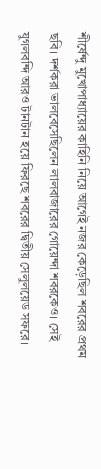শীর্ষেন্দু মুখোপাধ্যায়ের কাহিনি নিয়ে আগেই নজর কেড়েছিল শবরের প্রথম ছবি। দর্শকরা ভালবেসেছিলেন লালবাজারের গোয়েন্দা শবরকেও। সেই যুগলবন্দি আরও টানটান হয়ে ফিরছে শবরের দ্বিতীয় সেলুলয়েড সফরে।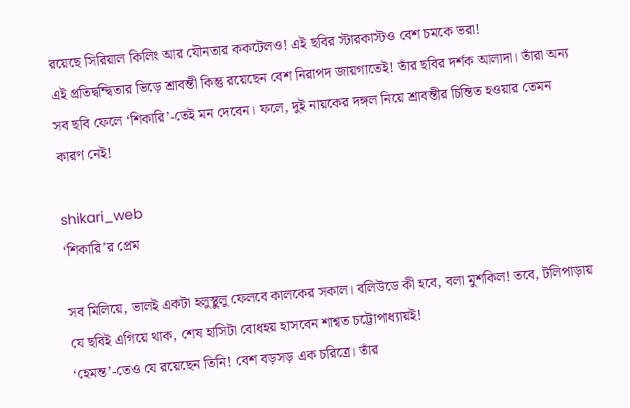রয়েছে সিরিয়াল কিলিং আর যৌনতার ককটেলও! এই ছবির স্টারকাস্টও বেশ চমকে ভরা!
এই প্রতিদ্বন্দ্বিতার ভিড়ে শ্রাবন্তী কিন্তু রয়েছেন বেশ নিরাপদ জায়গাতেই! তাঁর ছবির দর্শক আলাদা। তাঁরা অন্য সব ছবি ফেলে ‘শিকারি’-তেই মন দেবেন। ফলে, দুই নায়কের দঙ্গল নিয়ে শ্রাবন্তীর চিন্তিত হওয়ার তেমন কারণ নেই!

shikari_web
‘শিকারি’র প্রেম

সব মিলিয়ে, ভালই একটা হলুস্থুলু ফেলবে কালকের সকাল। বলিউডে কী হবে, বলা মুশকিল! তবে, টলিপাড়ায় যে ছবিই এগিয়ে থাক, শেষ হাসিটা বোধহয় হাসবেন শাশ্বত চট্টোপাধ্যায়ই!
‘হেমন্ত’-তেও যে রয়েছেন তিনি! বেশ বড়সড় এক চরিত্রে। তাঁর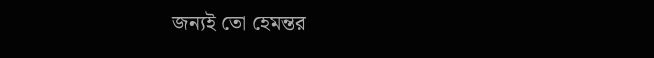জন্যই তো হেমন্তর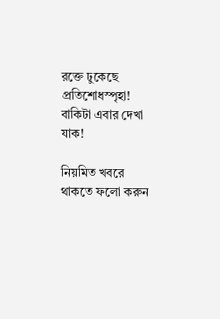রক্তে ঢুকেছে প্রতিশোধস্পৃহা! বাকিটা এবার দেখা যাক!

নিয়মিত খবরে থাকতে ফলো করুন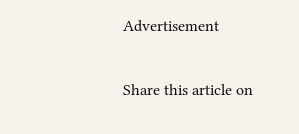Advertisement

Share this article on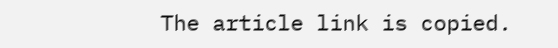The article link is copied.